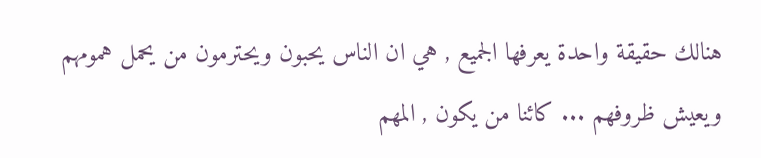هنالك حقيقة واحدة يعرفها الجميع , هي ان الناس يحبون ويحترمون من يحمل همومهم ويعيش ظروفهم ... كائنا من يكون , المهم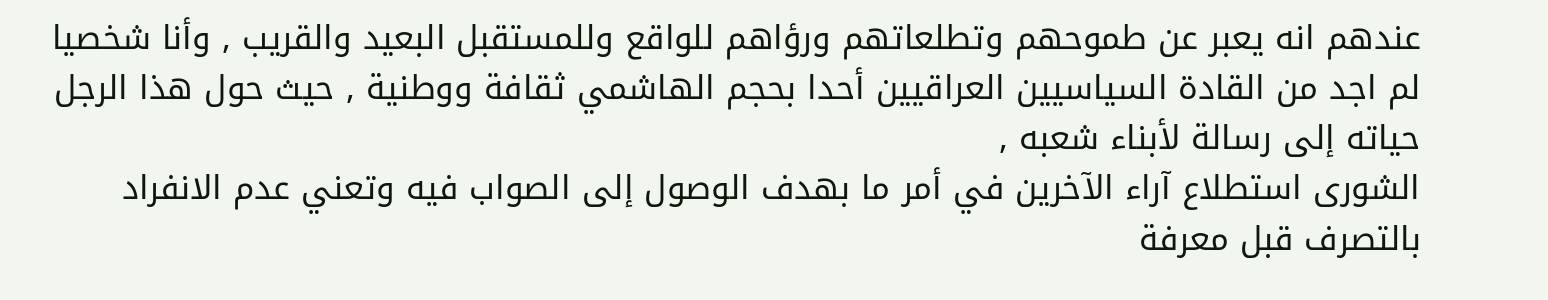عندهم انه يعبر عن طموحهم وتطلعاتهم ورؤاهم للواقع وللمستقبل البعيد والقريب , وأنا شخصيا لم اجد من القادة السياسيين العراقيين أحدا بحجم الهاشمي ثقافة ووطنية , حيث حول هذا الرجل حياته إلى رسالة لأبناء شعبه ,
الشورى استطلاع آراء الآخرين في أمر ما بهدف الوصول إلى الصواب فيه وتعني عدم الانفراد بالتصرف قبل معرفة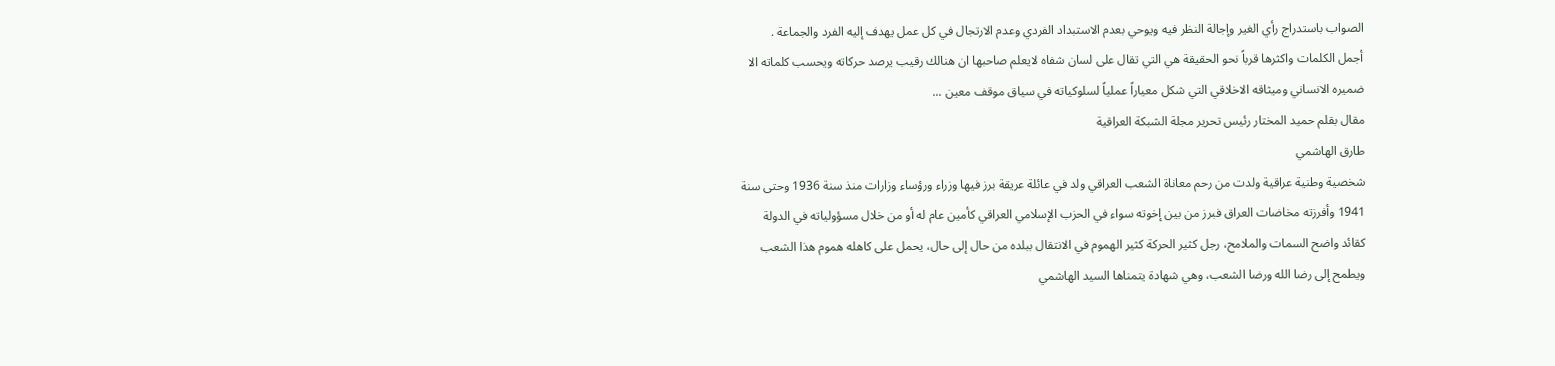الصواب باستدراج رأي الغير وإجالة النظر فيه ويوحي بعدم الاستبداد الفردي وعدم الارتجال في كل عمل يهدف إليه الفرد والجماعة .
أجمل الكلمات واكثرها قرباً نحو الحقيقة هي التي تقال على لسان شفاه لايعلم صاحبها ان هنالك رقيب يرصد حركاته ويحسب كلماته الا ضميره الانساني وميثاقه الاخلاقي التي شكل معياراً عملياً لسلوكياته في سياق موقف معين ...
مقال بقلم حميد المختار رئيس تحرير مجلة الشبكة العراقية
طارق الهاشمي
شخصية وطنية عراقية ولدت من رحم معاناة الشعب العراقي ولد في عائلة عريقة برز فيها وزراء ورؤساء وزارات منذ سنة 1936 وحتى سنة 1941 وأفرزته مخاضات العراق فبرز من بين إخوته سواء في الحزب الإسلامي العراقي كأمين عام له أو من خلال مسؤولياته في الدولة كقائد واضح السمات والملامح، رجل كثير الحركة كثير الهموم في الانتقال ببلده من حال إلى حال، يحمل على كاهله هموم هذا الشعب ويطمح إلى رضا الله ورضا الشعب، وهي شهادة يتمناها السيد الهاشمي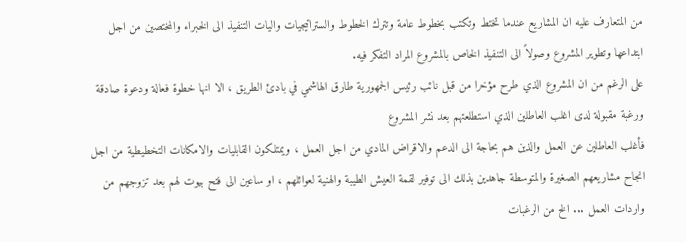من المتعارف عليه ان المشاريع عندما تختط وتكتب بخطوط عامة وتترك الخطوط والستراتيجيات واليات التنفيذ الى الخبراء والمختصين من اجل ابتداعها وتطوير المشروع وصولاً الى التنفيذ الخاص بالمشروع المراد التفكر فيه.
على الرغم من ان المشروع الذي طرح مؤخرا من قبل نائب رئيس الجمهورية طارق الهاشمي في بادئ الطريق ، الا انها خطوة فعالة ودعوة صادقة ورغبة مقبولة لدى اغلب العاطلين الذي استطلعتهم بعد نشر المشروع
فأغلب العاطلين عن العمل والذين هم بحاجة الى الدعم والاقراض المادي من اجل العمل ، ويمتلكون القابليات والامكانات التخطيطية من اجل انجاح مشاريعهم الصغيرة والمتوسطة جاهدين بذلك الى توفير لقمة العيش الطيبة والهنية لعوائلهم ، او ساعين الى فتح بيوت لهم بعد تزوجهم من واردات العمل ... الخ من الرغبات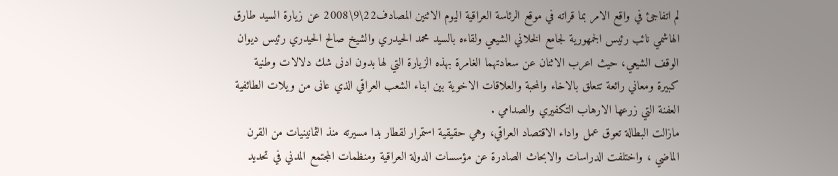لم اتفاجئ في واقع الامر بما قراته في موقع الرئاسة العراقية اليوم الاثنين المصادف22\9\2008 عن زيارة السيد طارق الهاشمي نائب رئيس الجمهورية لجامع الخلاني الشيعي ولقاءه بالسيد محمد الحيدري والشيخ صالح الحيدري رئيس ديوان الوقف الشيعي، حيث اعرب الاثنان عن سعادتهما الغامرة بهذه الزيارة التي لها بدون ادنى شك دلالات وطنية كبيرة ومعاني رائعة تتعلق بالاخاء والمحبة والعلاقات الاخوية بين ابناء الشعب العراقي الذي عانى من ويلات الطائفية العفنة التي زرعها الارهاب التكفيري والصدامي .
مازالت البطالة تعوق عمل واداء الاقتصاد العراقي، وهي حقيقية استمرار لقطار بدا مسيرته منذ الثمانينيات من القرن الماضي ، واختلفت الدراسات والابحاث الصادرة عن مؤسسات الدولة العراقية ومنظمات المجتمع المدني في تحديد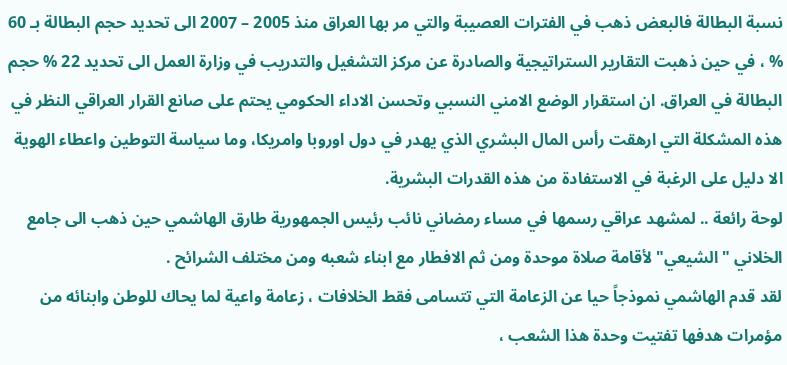نسبة البطالة فالبعض ذهب في الفترات العصيبة والتي مر بها العراق منذ 2005 – 2007 الى تحديد حجم البطالة بـ 60 % ، في حين ذهبت التقارير الستراتيجية والصادرة عن مركز التشغيل والتدريب في وزارة العمل الى تحديد 22 % حجم البطالة في العراق. ان استقرار الوضع الامني النسبي وتحسن الاداء الحكومي يحتم على صانع القرار العراقي النظر في هذه المشكلة التي ارهقت رأس المال البشري الذي يهدر في دول اوروبا وامريكا، وما سياسة التوطين واعطاء الهوية الا دليل على الرغبة في الاستفادة من هذه القدرات البشرية.
لوحة رائعة .. لمشهد عراقي رسمها في مساء رمضاني نائب رئيس الجمهورية طارق الهاشمي حين ذهب الى جامع الخلاني " الشيعي" لأقامة صلاة موحدة ومن ثم الافطار مع ابناء شعبه ومن مختلف الشرائح .
لقد قدم الهاشمي نموذجاً حيا عن الزعامة التي تتسامى فقط الخلافات ، زعامة واعية لما يحاك للوطن وابنائه من مؤمرات هدفها تفتيت وحدة هذا الشعب ،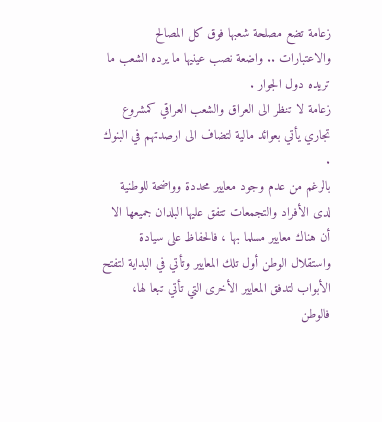زعامة تضع مصلحة شعبها فوق كل المصالح والاعتبارات .. واضعة نصب عينيها ما يرده الشعب ما تريده دول الجوار .
زعامة لا تنظر الى العراق والشعب العراقي كمشروع تجاري يأتي بعوائد مالية لتضاف الى ارصدتهم في البنوك .
بالرغم من عدم وجود معايير محددة وواضحة للوطنية لدى الأفراد والتجمعات تتفق عليها البلدان جميعها الا أن هناك معايير مسلما بها ، فالحفاظ على سيادة واستقلال الوطن أول تلك المعايير وتأتي في البداية لتفتح الأبواب لتدفق المعايير الأخرى التي تأتي تبعا لها، فالوطن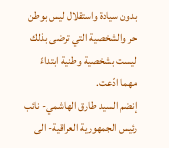بدون سيادة واستقلال ليس بوطن حر والشخصية التي ترضى بذلك ليست بشخصية وطنية ابتداءً مهما ادّعت.
إنضم السيد طارق الهاشمي- نائب رئيس الجمهورية العراقية- الى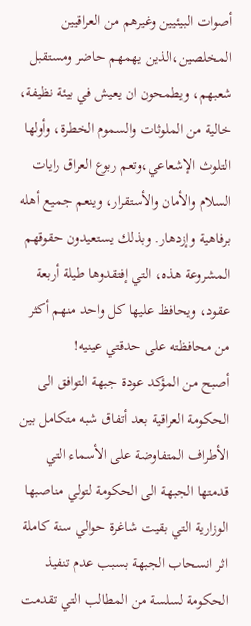أصوات البيئيين وغيرهم من العراقيين المخلصين،الذين يهمهم حاضر ومستقبل شعبهم، ويطمحون ان يعيش في بيئة نظيفة، خالية من الملوثات والسموم الخطرة، وأولها التلوث الإشعاعي،وتعم ربوع العراق رايات السلام والأمان والأستقرار، وينعم جميع أهله برفاهية وإزدهار. وبذلك يستعيدون حقوقهم المشروعة هذه، التي إفتقدوها طيلة أربعة عقود، ويحافظ عليها كل واحد منهم أكثر من محافظته على حدقتي عينيه!
أصبح من المؤكد عودة جبهة التوافق الى الحكومة العراقية بعد أتفاق شبه متكامل بين الأطراف المتفاوضة على الأسماء التي قدمتها الجبهة الى الحكومة لتولي مناصبها الوزارية التي بقيت شاغرة حوالي سنة كاملة اثر انسحاب الجبهة بسبب عدم تنفيذ الحكومة لسلسة من المطالب التي تقدمت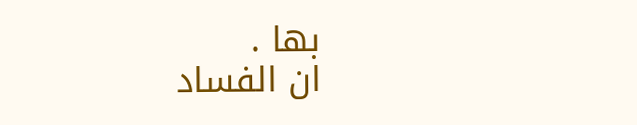بها .
ان الفساد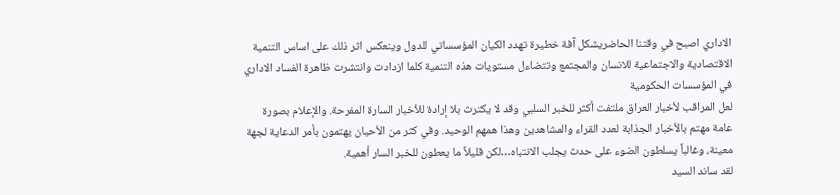الاداري اصبح في وقتنا الحاضريشكل آفة خطيرة تهدد الكيان المؤسساتي للدول وينعكس اثر ذلك على اساس التنمية الاقتصادية والاجتماعية للانسان والمجتمع وتتضاءل مستويات هذه التنمية كلما ازدادت وانتشرت ظاهرة الفساد الاداري في المؤسسات الحكومية
لعل المراقب لأخبار العراق ملتفت أكثر للخبر السلبي وقد لا يكترث بلا إرادة للأخبار السارة المفرحة. والإعلام بصورة عامة مهتم بالأخبار الجذابة لعدد القراء والمشاهدين وهذا همهم الوحيد. وفي كثر من الأحيان يهتمون بأمر الدعاية لجهة معينة، وغالباً يسلطون الضوء على حدث يجلب الانتباه…لكن قليلاً ما يعطون للخبر السار أهمية.
لقد ساند السيد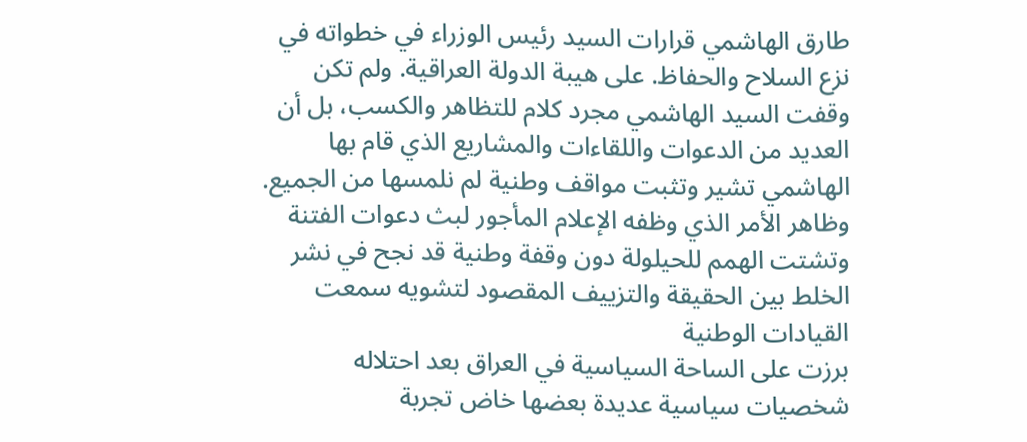طارق الهاشمي قرارات السيد رئيس الوزراء في خطواته في نزع السلاح والحفاظ. على هيبة الدولة العراقية. ولم تكن وقفت السيد الهاشمي مجرد كلام للتظاهر والكسب، بل أن العديد من الدعوات واللقاءات والمشاريع الذي قام بها الهاشمي تشير وتثبت مواقف وطنية لم نلمسها من الجميع. وظاهر الأمر الذي وظفه الإعلام المأجور لبث دعوات الفتنة وتشتت الهمم للحيلولة دون وقفة وطنية قد نجح في نشر الخلط بين الحقيقة والتزييف المقصود لتشويه سمعت القيادات الوطنية
برزت على الساحة السياسية في العراق بعد احتلاله شخصيات سياسية عديدة بعضها خاض تجربة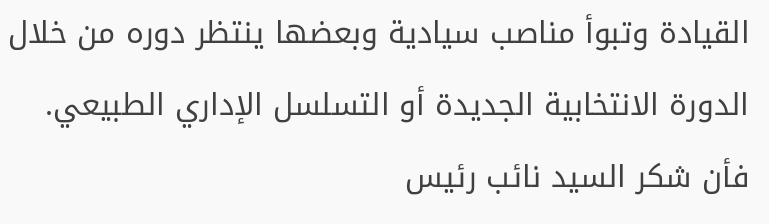القيادة وتبوأ مناصب سيادية وبعضها ينتظر دوره من خلال الدورة الانتخابية الجديدة أو التسلسل الإداري الطبيعي.
فأن شكر السيد نائب رئيس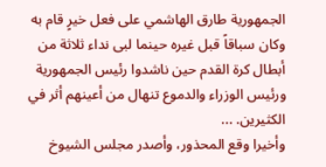الجمهورية طارق الهاشمي على فعل خيرٍ قام به وكان سباقاً قبل غيره حينما لبى نداء ثلاثة من أبطال كرة القدم حين ناشدوا رئيس الجمهورية ورئيس الوزراء والدموع تنهال من أعينهم أثر في الكثيرين. ...
وأخيرا وقع المحذور، وأصدر مجلس الشيوخ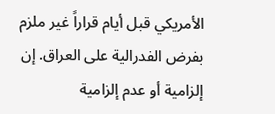الأمريكي قبل أيام قراراً غير ملزم بفرض الفدرالية على العراق. إن إلزامية أو عدم إلزامية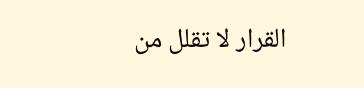القرار لا تقلل من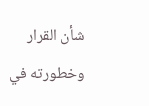شأن القرار وخطورته في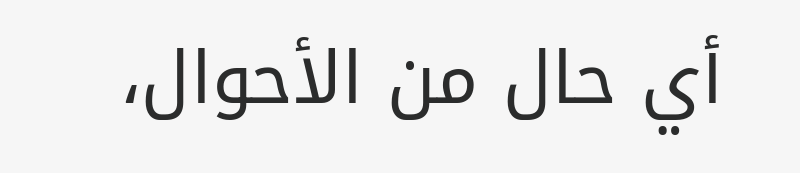أي حال من الأحوال،